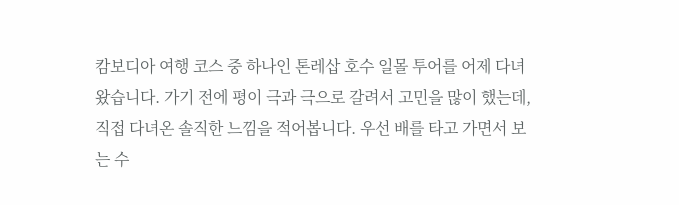캄보디아 여행 코스 중 하나인 톤레삽 호수 일몰 투어를 어제 다녀왔습니다. 가기 전에 평이 극과 극으로 갈려서 고민을 많이 했는데, 직접 다녀온 솔직한 느낌을 적어봅니다. 우선 배를 타고 가면서 보는 수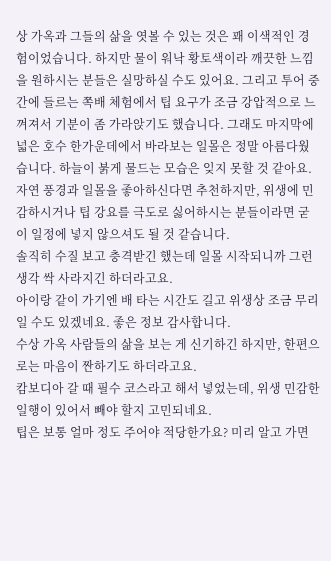상 가옥과 그들의 삶을 엿볼 수 있는 것은 꽤 이색적인 경험이었습니다. 하지만 물이 워낙 황토색이라 깨끗한 느낌을 원하시는 분들은 실망하실 수도 있어요. 그리고 투어 중간에 들르는 쪽배 체험에서 팁 요구가 조금 강압적으로 느껴져서 기분이 좀 가라앉기도 했습니다. 그래도 마지막에 넓은 호수 한가운데에서 바라보는 일몰은 정말 아름다웠습니다. 하늘이 붉게 물드는 모습은 잊지 못할 것 같아요. 자연 풍경과 일몰을 좋아하신다면 추천하지만, 위생에 민감하시거나 팁 강요를 극도로 싫어하시는 분들이라면 굳이 일정에 넣지 않으셔도 될 것 같습니다.
솔직히 수질 보고 충격받긴 했는데 일몰 시작되니까 그런 생각 싹 사라지긴 하더라고요.
아이랑 같이 가기엔 배 타는 시간도 길고 위생상 조금 무리일 수도 있겠네요. 좋은 정보 감사합니다.
수상 가옥 사람들의 삶을 보는 게 신기하긴 하지만, 한편으로는 마음이 짠하기도 하더라고요.
캄보디아 갈 때 필수 코스라고 해서 넣었는데, 위생 민감한 일행이 있어서 빼야 할지 고민되네요.
팁은 보통 얼마 정도 주어야 적당한가요? 미리 알고 가면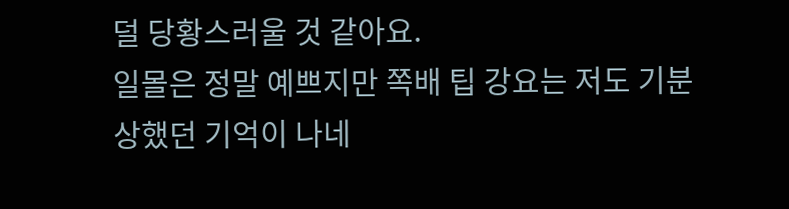덜 당황스러울 것 같아요.
일몰은 정말 예쁘지만 쪽배 팁 강요는 저도 기분 상했던 기억이 나네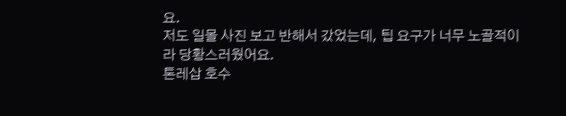요.
저도 일몰 사진 보고 반해서 갔었는데, 팁 요구가 너무 노골적이라 당황스러웠어요.
톤레삽 호수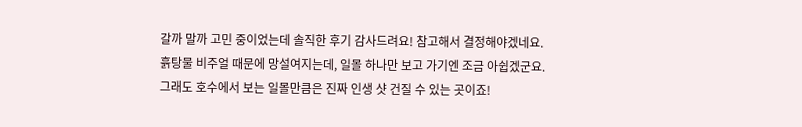갈까 말까 고민 중이었는데 솔직한 후기 감사드려요! 참고해서 결정해야겠네요.
흙탕물 비주얼 때문에 망설여지는데, 일몰 하나만 보고 가기엔 조금 아쉽겠군요.
그래도 호수에서 보는 일몰만큼은 진짜 인생 샷 건질 수 있는 곳이죠!